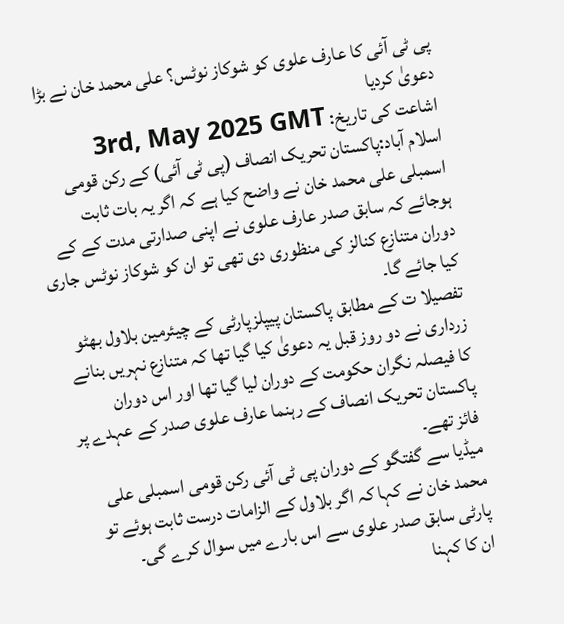پی ٹی آئی کا عارف علوی کو شوکاز نوٹس؟ علی محمد خان نے بڑا دعویٰ کردیا
اشاعت کی تاریخ: 3rd, May 2025 GMT
اسلام آباد:پاکستان تحریک انصاف (پی ٹی آئی) کے رکن قومی اسمبلی علی محمد خان نے واضح کیا ہے کہ اگر یہ بات ثابت ہوجائے کہ سابق صدر عارف علوی نے اپنی صدارتی مدت کے کے دوران متنازع کنالز کی منظوری دی تھی تو ان کو شوکاز نوٹس جاری کیا جائے گا۔
تفصیلا ت کے مطابق پاکستان پیپلزپارٹی کے چیئرمین بلاول بھٹو زرداری نے دو روز قبل یہ دعویٰ کیا گیا تھا کہ متنازع نہریں بنانے کا فیصلہ نگران حکومت کے دوران لیا گیا تھا اور اس دوران پاکستان تحریک انصاف کے رہنما عارف علوی صدر کے عہدے پر فائز تھے۔
میڈیا سے گفتگو کے دوران پی ٹی آئی رکن قومی اسمبلی علی محمد خان نے کہا کہ اگر بلاول کے الزامات درست ثابت ہوئے تو پارٹی سابق صدر علوی سے اس بارے میں سوال کرے گی۔
ان کا کہنا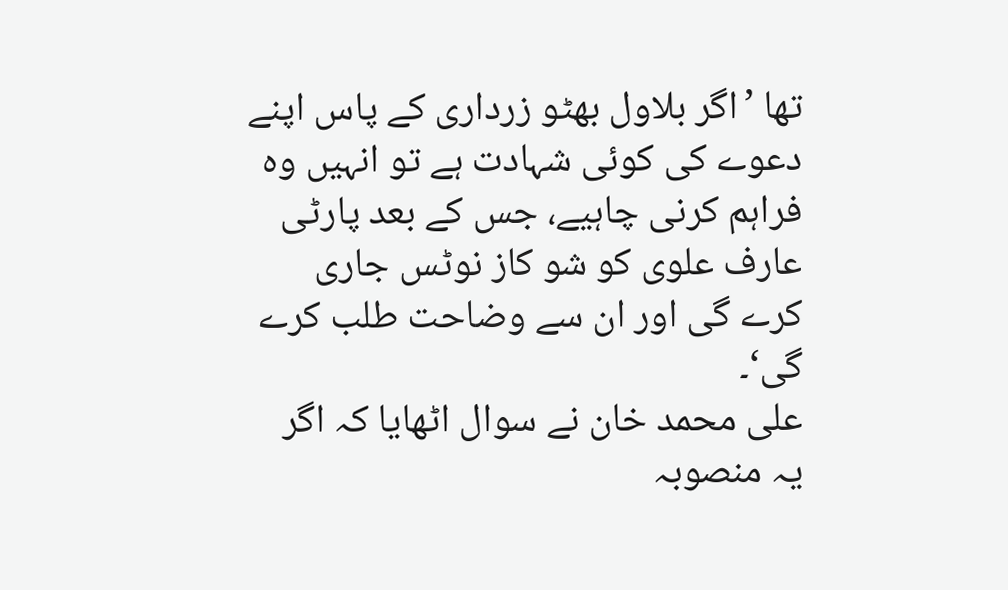تھا ’اگر بلاول بھٹو زرداری کے پاس اپنے دعوے کی کوئی شہادت ہے تو انہیں وہ فراہم کرنی چاہیے، جس کے بعد پارٹی عارف علوی کو شو کاز نوٹس جاری کرے گی اور ان سے وضاحت طلب کرے گی‘۔
علی محمد خان نے سوال اٹھایا کہ اگر یہ منصوبہ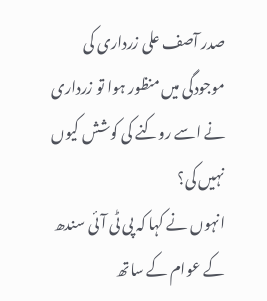صدر آصف علی زرداری کی موجودگی میں منظور ہوا تو زرداری نے اسے روکنے کی کوشش کیوں نہیں کی؟
انہوں نے کہا کہ پی ٹی آئی سندھ کے عوام کے ساتھ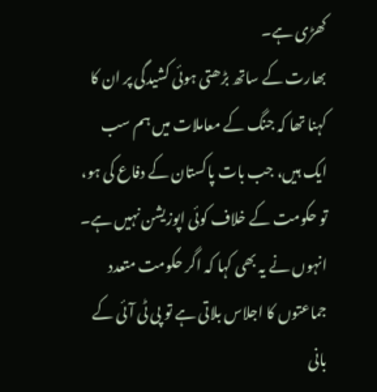کھڑی ہے۔
بھارت کے ساتھ بڑھتی ہوئی کشیدگی پر ان کا کہنا تھا کہ جنگ کے معاملات میں ہم سب ایک ہیں، جب بات پاکستان کے دفاع کی ہو، تو حکومت کے خلاف کوئی اپوزیشن نہیں ہے۔
انہوں نے یہ بھی کہا کہ اگر حکومت متعدد جماعتوں کا اجلاس بلاتی ہے تو پی ٹی آئی کے بانی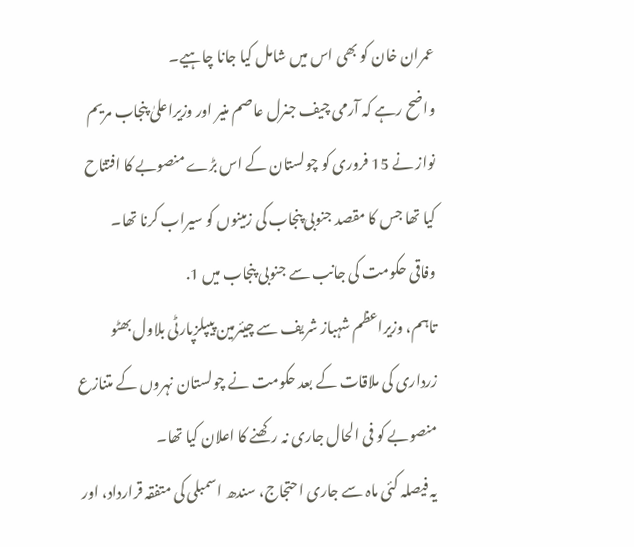عمران خان کو بھی اس میں شامل کیا جانا چاہیے۔
واضح رہے کہ آرمی چیف جنرل عاصم منیر اور وزیراعلیٰ پنجاب مریم نواز نے 15 فروری کو چولستان کے اس بڑے منصوبے کا افتتاح کیا تھا جس کا مقصد جنوبی پنجاب کی زمینوں کو سیراب کرنا تھا۔
وفاقی حکومت کی جانب سے جنوبی پنجاب میں 1.
تاہم، وزیراعظم شہباز شریف سے چیئرمین پیپلزپارٹی بلاول بھٹو زرداری کی ملاقات کے بعد حکومت نے چولستان نہروں کے متنازع منصوبے کو فی الحال جاری نہ رکھنے کا اعلان کیا تھا۔
یہ فیصلہ کئی ماہ سے جاری احتجاج، سندھ اسمبلی کی متفقہ قرارداد، اور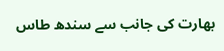بھارت کی جانب سے سندھ طاس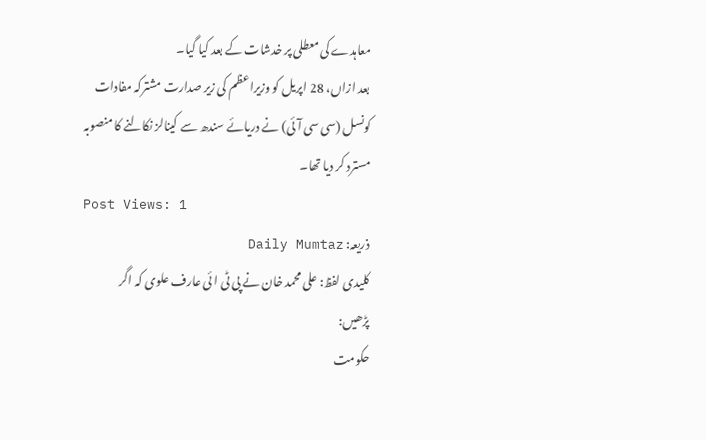معاہدے کی معطلی پر خدشات کے بعد کیا گیا۔
بعد ازاں، 28 اپریل کو وزیراعظم کی زیر صدارت مشترکہ مفادات کونسل (سی سی آئی) نے دریائے سندھ سے کینالز نکالنے کا منصوبہ مسترد کر دیا تھا۔
Post Views: 1
ذریعہ: Daily Mumtaz
کلیدی لفظ: علی محمد خان نے پی ٹی ا ئی عارف علوی کہ اگر
پڑھیں:
حکومت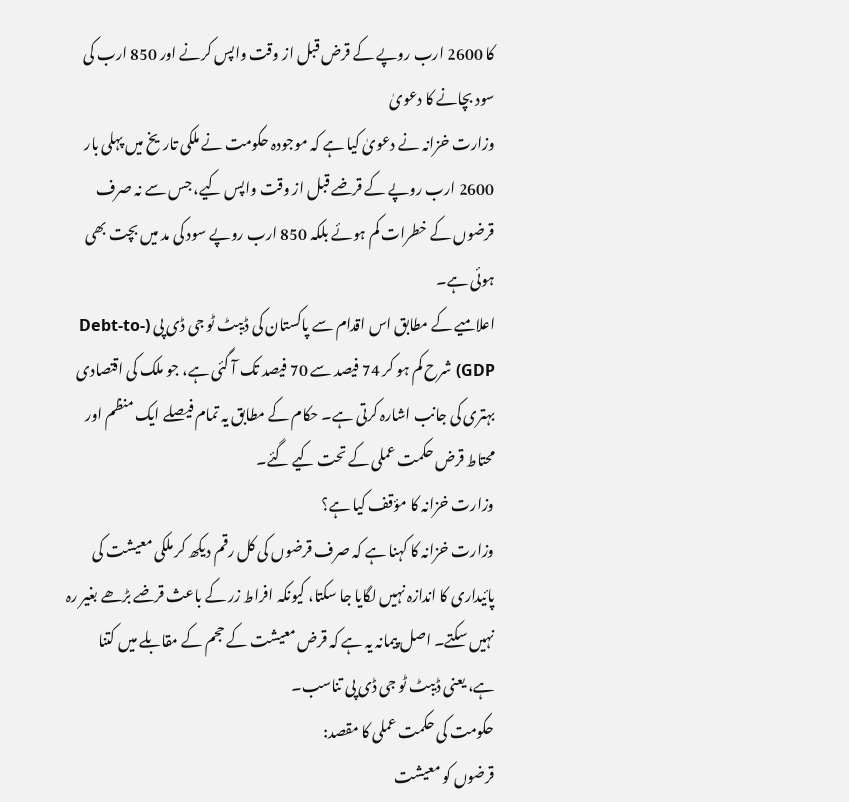کا 2600 ارب روپے کے قرض قبل از وقت واپس کرنے اور 850 ارب کی سود بچانے کا دعویٰ
وزارت خزانہ نے دعویٰ کیا ہے کہ موجودہ حکومت نے ملکی تاریخ میں پہلی بار 2600 ارب روپے کے قرضے قبل از وقت واپس کیے، جس سے نہ صرف قرضوں کے خطرات کم ہوئے بلکہ 850 ارب روپے سود کی مد میں بچت بھی ہوئی ہے۔
اعلامیے کے مطابق اس اقدام سے پاکستان کی ڈیبٹ ٹو جی ڈی پی (Debt-to-GDP) شرح کم ہو کر 74 فیصد سے 70 فیصد تک آ گئی ہے، جو ملک کی اقتصادی بہتری کی جانب اشارہ کرتی ہے۔ حکام کے مطابق یہ تمام فیصلے ایک منظم اور محتاط قرض حکمت عملی کے تحت کیے گئے۔
وزارت خزانہ کا مؤقف کیا ہے؟
وزارت خزانہ کا کہنا ہے کہ صرف قرضوں کی کل رقم دیکھ کر ملکی معیشت کی پائیداری کا اندازہ نہیں لگایا جا سکتا، کیونکہ افراط زر کے باعث قرضے بڑھے بغیر رہ نہیں سکتے۔ اصل پیمانہ یہ ہے کہ قرض معیشت کے حجم کے مقابلے میں کتنا ہے، یعنی ڈیبٹ ٹو جی ڈی پی تناسب۔
حکومت کی حکمت عملی کا مقصد:
قرضوں کو معیشت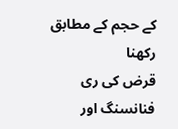کے حجم کے مطابق رکھنا
قرض کی ری فنانسنگ اور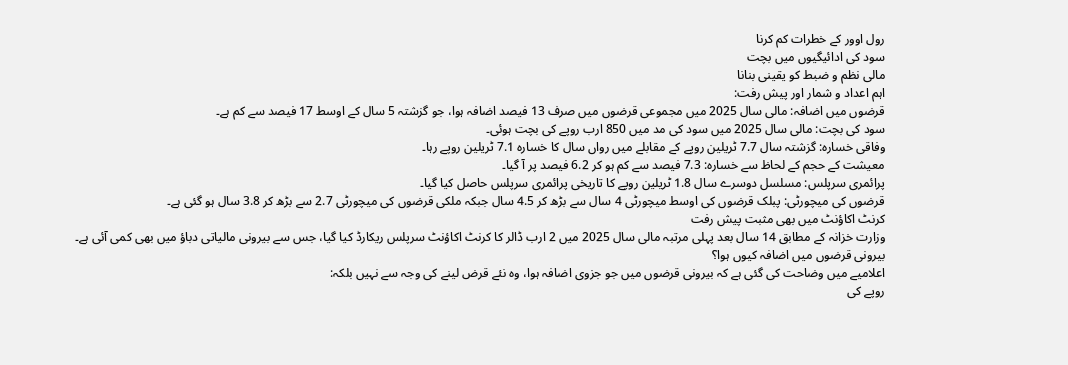رول اوور کے خطرات کم کرنا
سود کی ادائیگیوں میں بچت
مالی نظم و ضبط کو یقینی بنانا
اہم اعداد و شمار اور پیش رفت:
قرضوں میں اضافہ: مالی سال 2025 میں مجموعی قرضوں میں صرف 13 فیصد اضافہ ہوا، جو گزشتہ 5 سال کے اوسط 17 فیصد سے کم ہے۔
سود کی بچت: مالی سال 2025 میں سود کی مد میں 850 ارب روپے کی بچت ہوئی۔
وفاقی خسارہ: گزشتہ سال 7.7 ٹریلین روپے کے مقابلے میں رواں سال کا خسارہ 7.1 ٹریلین روپے رہا۔
معیشت کے حجم کے لحاظ سے خسارہ: 7.3 فیصد سے کم ہو کر 6.2 فیصد پر آ گیا۔
پرائمری سرپلس: مسلسل دوسرے سال 1.8 ٹریلین روپے کا تاریخی پرائمری سرپلس حاصل کیا گیا۔
قرضوں کی میچورٹی: پبلک قرضوں کی اوسط میچورٹی 4 سال سے بڑھ کر 4.5 سال جبکہ ملکی قرضوں کی میچورٹی 2.7 سے بڑھ کر 3.8 سال ہو گئی ہے۔
کرنٹ اکاؤنٹ میں بھی مثبت پیش رفت
وزارت خزانہ کے مطابق 14 سال بعد پہلی مرتبہ مالی سال 2025 میں 2 ارب ڈالر کا کرنٹ اکاؤنٹ سرپلس ریکارڈ کیا گیا، جس سے بیرونی مالیاتی دباؤ میں بھی کمی آئی ہے۔
بیرونی قرضوں میں اضافہ کیوں ہوا؟
اعلامیے میں وضاحت کی گئی ہے کہ بیرونی قرضوں میں جو جزوی اضافہ ہوا، وہ نئے قرض لینے کی وجہ سے نہیں بلکہ:
روپے کی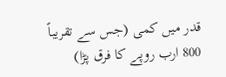قدر میں کمی (جس سے تقریباً 800 ارب روپے کا فرق پڑا)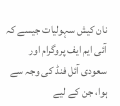نان کیش سہولیات جیسے کہ آئی ایم ایف پروگرام اور سعودی آئل فنڈ کی وجہ سے ہوا، جن کے لیے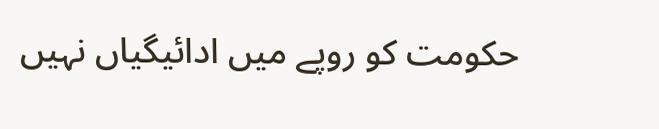حکومت کو روپے میں ادائیگیاں نہیں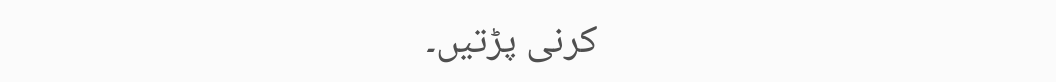کرنی پڑتیں۔